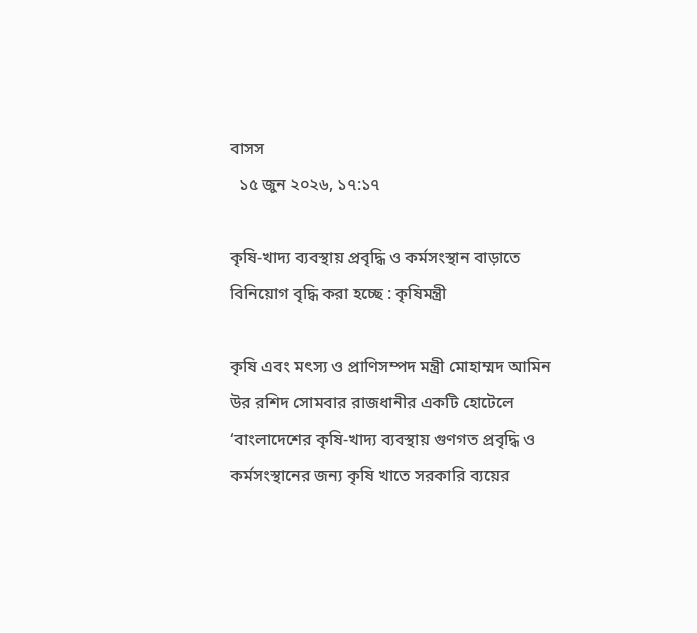বাসস
  ১৫ জুন ২০২৬, ১৭:১৭

কৃষি-খাদ্য ব্যবস্থায় প্রবৃদ্ধি ও কর্মসংস্থান বাড়াতে বিনিয়োগ বৃদ্ধি করা হচ্ছে : কৃষিমন্ত্রী

কৃষি এবং মৎস্য ও প্রাণিসম্পদ মন্ত্রী মোহাম্মদ আমিন উর রশিদ সোমবার রাজধানীর একটি হোটেলে ‘বাংলাদেশের কৃষি-খাদ্য ব্যবস্থায় গুণগত প্রবৃদ্ধি ও কর্মসংস্থানের জন্য কৃষি খাতে সরকারি ব্যয়ের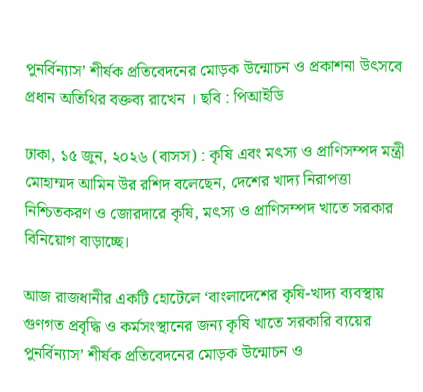পুনর্বিন্যাস’ শীর্ষক প্রতিবেদনের মোড়ক উন্মোচন ও প্রকাশনা উৎসবে প্রধান অতিথির বক্তব্য রাখেন । ছবি : পিআইডি

ঢাকা, ১৫ জুন, ২০২৬ (বাসস) : কৃষি এবং মৎস্য ও প্রাণিসম্পদ মন্ত্রী মোহাম্মদ আমিন উর রশিদ বলেছেন, দেশের খাদ্য নিরাপত্তা নিশ্চিতকরণ ও জোরদারে কৃষি, মৎস্য ও প্রাণিসম্পদ খাতে সরকার বিনিয়োগ বাড়াচ্ছে।

আজ রাজধানীর একটি হোটেলে ‘বাংলাদেশের কৃষি-খাদ্য ব্যবস্থায় গুণগত প্রবৃদ্ধি ও কর্মসংস্থানের জন্য কৃষি খাতে সরকারি ব্যয়ের পুনর্বিন্যাস’ শীর্ষক প্রতিবেদনের মোড়ক উন্মোচন ও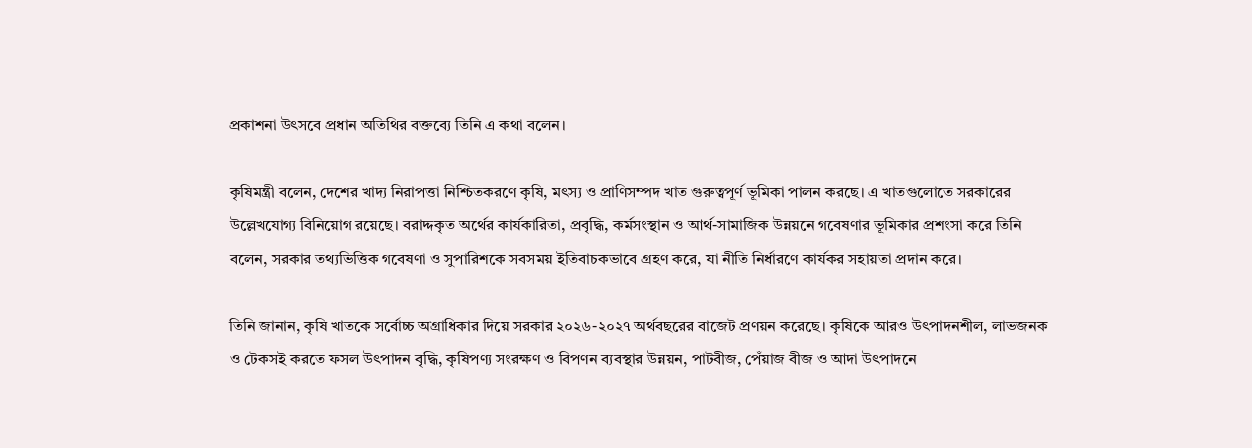প্রকাশনা উৎসবে প্রধান অতিথির বক্তব্যে তিনি এ কথা বলেন।

কৃষিমন্ত্রী বলেন, দেশের খাদ্য নিরাপত্তা নিশ্চিতকরণে কৃষি, মৎস্য ও প্রাণিসম্পদ খাত গুরুত্বপূর্ণ ভূমিকা পালন করছে। এ খাতগুলোতে সরকারের উল্লেখযোগ্য বিনিয়োগ রয়েছে। বরাদ্দকৃত অর্থের কার্যকারিতা, প্রবৃদ্ধি, কর্মসংস্থান ও আর্থ-সামাজিক উন্নয়নে গবেষণার ভূমিকার প্রশংসা করে তিনি বলেন, সরকার তথ্যভিত্তিক গবেষণা ও সুপারিশকে সবসময় ইতিবাচকভাবে গ্রহণ করে, যা নীতি নির্ধারণে কার্যকর সহায়তা প্রদান করে।

তিনি জানান, কৃষি খাতকে সর্বোচ্চ অগ্রাধিকার দিয়ে সরকার ২০২৬-২০২৭ অর্থবছরের বাজেট প্রণয়ন করেছে। কৃষিকে আরও উৎপাদনশীল, লাভজনক ও টেকসই করতে ফসল উৎপাদন বৃদ্ধি, কৃষিপণ্য সংরক্ষণ ও বিপণন ব্যবস্থার উন্নয়ন, পাটবীজ, পেঁয়াজ বীজ ও আদা উৎপাদনে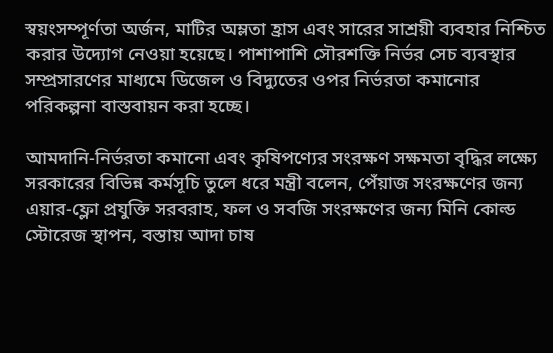স্বয়ংসম্পূর্ণতা অর্জন, মাটির অম্লতা হ্রাস এবং সারের সাশ্রয়ী ব্যবহার নিশ্চিত করার উদ্যোগ নেওয়া হয়েছে। পাশাপাশি সৌরশক্তি নির্ভর সেচ ব্যবস্থার সম্প্রসারণের মাধ্যমে ডিজেল ও বিদ্যুতের ওপর নির্ভরতা কমানোর পরিকল্পনা বাস্তবায়ন করা হচ্ছে।

আমদানি-নির্ভরতা কমানো এবং কৃষিপণ্যের সংরক্ষণ সক্ষমতা বৃদ্ধির লক্ষ্যে সরকারের বিভিন্ন কর্মসূচি তুলে ধরে মন্ত্রী বলেন, পেঁয়াজ সংরক্ষণের জন্য এয়ার-ফ্লো প্রযুক্তি সরবরাহ, ফল ও সবজি সংরক্ষণের জন্য মিনি কোল্ড স্টোরেজ স্থাপন, বস্তায় আদা চাষ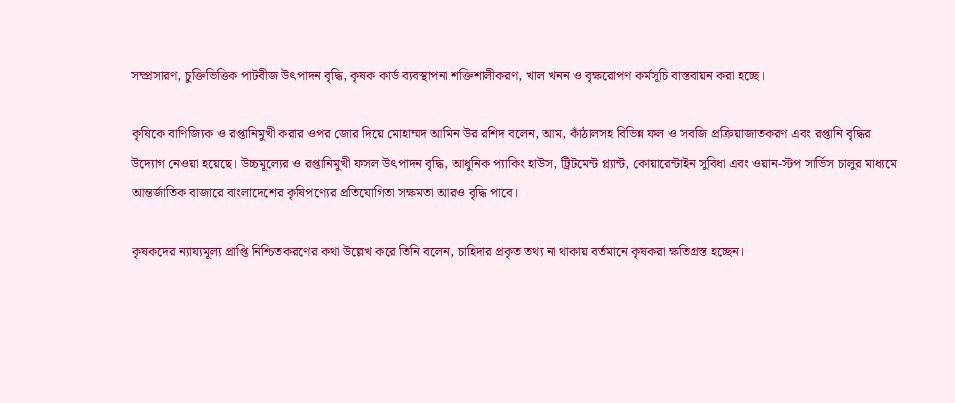সম্প্রসারণ, চুক্তিভিত্তিক পাটবীজ উৎপাদন বৃদ্ধি, কৃষক কার্ড ব্যবস্থাপনা শক্তিশালীকরণ, খাল খনন ও বৃক্ষরোপণ কর্মসূচি বাস্তবায়ন করা হচ্ছে।

কৃষিকে বাণিজ্যিক ও রপ্তানিমুখী করার ওপর জোর দিয়ে মোহাম্মদ আমিন উর রশিদ বলেন, আম, কাঁঠালসহ বিভিন্ন ফল ও সবজি প্রক্রিয়াজাতকরণ এবং রপ্তানি বৃদ্ধির উদ্যোগ নেওয়া হয়েছে। উচ্চমূল্যের ও রপ্তানিমুখী ফসল উৎপাদন বৃদ্ধি, আধুনিক প্যাকিং হাউস, ট্রিটমেন্ট প্ল্যান্ট, কোয়ারেন্টাইন সুবিধা এবং ওয়ান-স্টপ সার্ভিস চালুর মাধ্যমে আন্তর্জাতিক বাজারে বাংলাদেশের কৃষিপণ্যের প্রতিযোগিতা সক্ষমতা আরও বৃদ্ধি পাবে।

কৃষকদের ন্যায্যমূল্য প্রাপ্তি নিশ্চিতকরণের কথা উল্লেখ করে তিনি বলেন, চাহিদার প্রকৃত তথ্য না থাকায় বর্তমানে কৃষকরা ক্ষতিগ্রস্ত হচ্ছেন।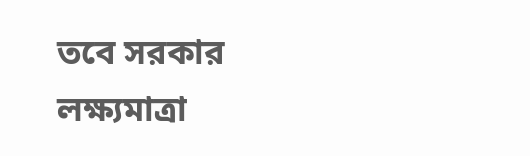তবে সরকার লক্ষ্যমাত্রা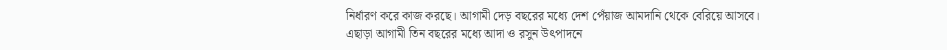নির্ধারণ করে কাজ করছে। আগামী দেড় বছরের মধ্যে দেশ পেঁয়াজ আমদানি থেকে বেরিয়ে আসবে। এছাড়া আগামী তিন বছরের মধ্যে আদা ও রসুন উৎপাদনে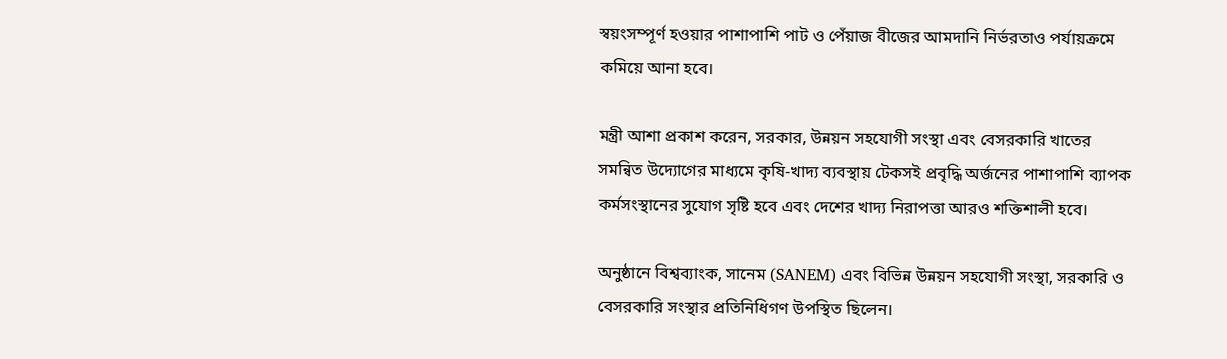স্বয়ংসম্পূর্ণ হওয়ার পাশাপাশি পাট ও পেঁয়াজ বীজের আমদানি নির্ভরতাও পর্যায়ক্রমে কমিয়ে আনা হবে।

মন্ত্রী আশা প্রকাশ করেন, সরকার, উন্নয়ন সহযোগী সংস্থা এবং বেসরকারি খাতের সমন্বিত উদ্যোগের মাধ্যমে কৃষি-খাদ্য ব্যবস্থায় টেকসই প্রবৃদ্ধি অর্জনের পাশাপাশি ব্যাপক কর্মসংস্থানের সুযোগ সৃষ্টি হবে এবং দেশের খাদ্য নিরাপত্তা আরও শক্তিশালী হবে।

অনুষ্ঠানে বিশ্বব্যাংক, সানেম (SANEM) এবং বিভিন্ন উন্নয়ন সহযোগী সংস্থা, সরকারি ও বেসরকারি সংস্থার প্রতিনিধিগণ উপস্থিত ছিলেন।